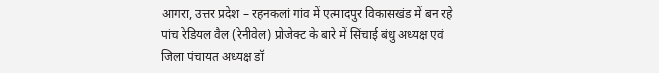आगरा, उत्तर प्रदेश – रहनकलां गांव में एत्मादपुर विकासखंड में बन रहे पांच रेडियल वैल (रेनीवेल) प्रोजेक्ट के बारे में सिंचाई बंधु अध्यक्ष एवं जिला पंचायत अध्यक्ष डॉ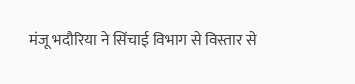मंजू भदौरिया ने सिंचाई विभाग से विस्तार से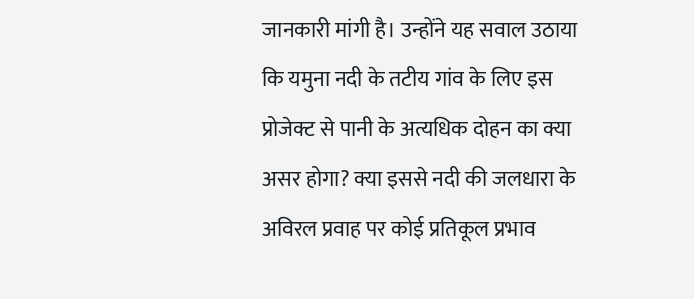जानकारी मांगी है। उन्होंने यह सवाल उठाया कि यमुना नदी के तटीय गांव के लिए इस प्रोजेक्ट से पानी के अत्यधिक दोहन का क्या असर होगा? क्या इससे नदी की जलधारा के अविरल प्रवाह पर कोई प्रतिकूल प्रभाव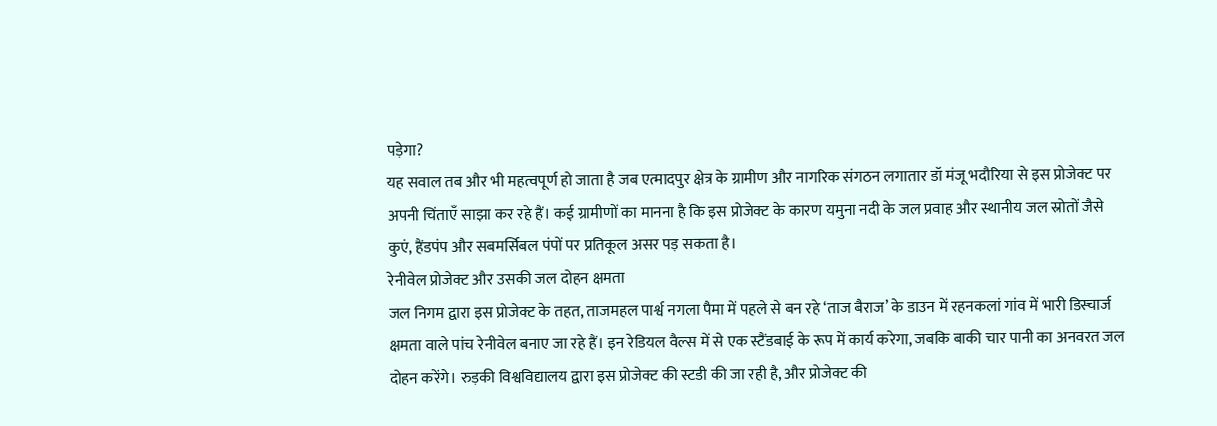पड़ेगा?
यह सवाल तब और भी महत्वपूर्ण हो जाता है जब एत्मादपुर क्षेत्र के ग्रामीण और नागरिक संगठन लगातार डॉ मंजू भदौरिया से इस प्रोजेक्ट पर अपनी चिंताएँ साझा कर रहे हैं। कई ग्रामीणों का मानना है कि इस प्रोजेक्ट के कारण यमुना नदी के जल प्रवाह और स्थानीय जल स्रोतों जैसे कुएं, हैंडपंप और सबमर्सिबल पंपों पर प्रतिकूल असर पड़ सकता है।
रेनीवेल प्रोजेक्ट और उसकी जल दोहन क्षमता
जल निगम द्वारा इस प्रोजेक्ट के तहत, ताजमहल पार्श्व नगला पैमा में पहले से बन रहे ‘ताज बैराज’ के डाउन में रहनकलां गांव में भारी डिस्चार्ज क्षमता वाले पांच रेनीवेल बनाए जा रहे हैं। इन रेडियल वैल्स में से एक स्टैंडबाई के रूप में कार्य करेगा, जबकि बाकी चार पानी का अनवरत जल दोहन करेंगे। रुड़की विश्वविद्यालय द्वारा इस प्रोजेक्ट की स्टडी की जा रही है, और प्रोजेक्ट की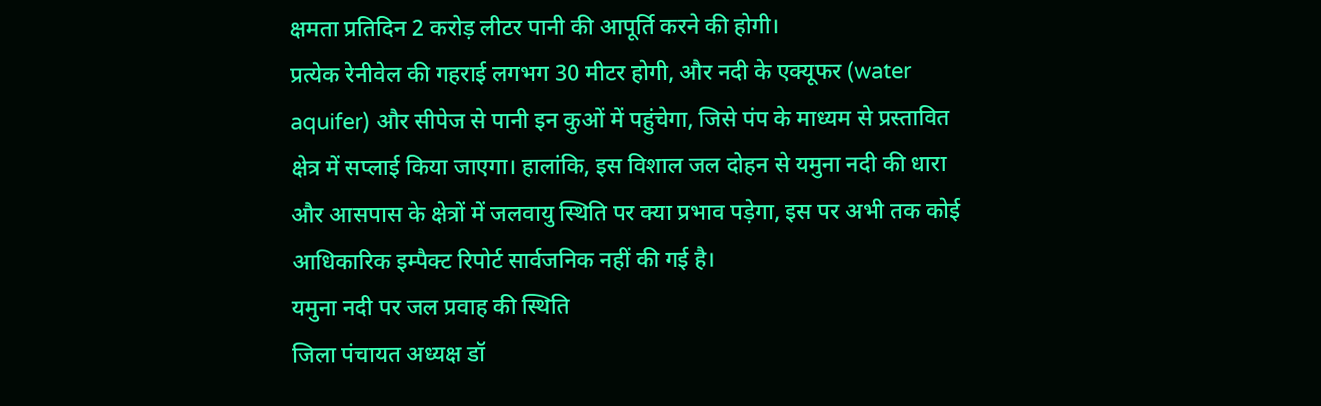क्षमता प्रतिदिन 2 करोड़ लीटर पानी की आपूर्ति करने की होगी।
प्रत्येक रेनीवेल की गहराई लगभग 30 मीटर होगी, और नदी के एक्यूफर (water aquifer) और सीपेज से पानी इन कुओं में पहुंचेगा, जिसे पंप के माध्यम से प्रस्तावित क्षेत्र में सप्लाई किया जाएगा। हालांकि, इस विशाल जल दोहन से यमुना नदी की धारा और आसपास के क्षेत्रों में जलवायु स्थिति पर क्या प्रभाव पड़ेगा, इस पर अभी तक कोई आधिकारिक इम्पैक्ट रिपोर्ट सार्वजनिक नहीं की गई है।
यमुना नदी पर जल प्रवाह की स्थिति
जिला पंचायत अध्यक्ष डॉ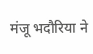मंजू भदौरिया ने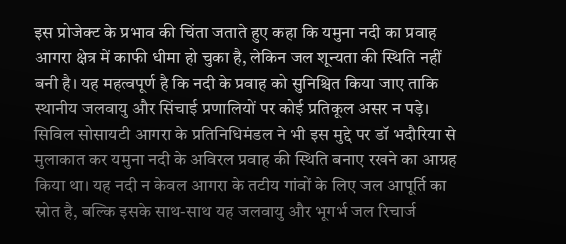इस प्रोजेक्ट के प्रभाव की चिंता जताते हुए कहा कि यमुना नदी का प्रवाह आगरा क्षेत्र में काफी धीमा हो चुका है, लेकिन जल शून्यता की स्थिति नहीं बनी है। यह महत्वपूर्ण है कि नदी के प्रवाह को सुनिश्चित किया जाए ताकि स्थानीय जलवायु और सिंचाई प्रणालियों पर कोई प्रतिकूल असर न पड़े।
सिविल सोसायटी आगरा के प्रतिनिधिमंडल ने भी इस मुद्दे पर डॉ भदौरिया से मुलाकात कर यमुना नदी के अविरल प्रवाह की स्थिति बनाए रखने का आग्रह किया था। यह नदी न केवल आगरा के तटीय गांवों के लिए जल आपूर्ति का स्रोत है, बल्कि इसके साथ-साथ यह जलवायु और भूगर्भ जल रिचार्ज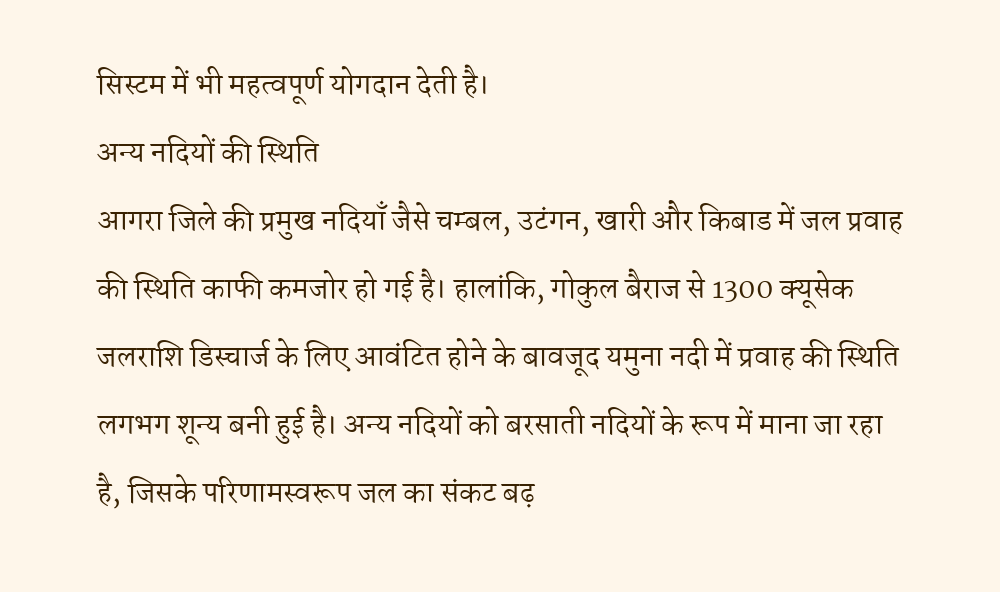सिस्टम में भी महत्वपूर्ण योगदान देती है।
अन्य नदियों की स्थिति
आगरा जिले की प्रमुख नदियाँ जैसे चम्बल, उटंगन, खारी और किबाड में जल प्रवाह की स्थिति काफी कमजोर हो गई है। हालांकि, गोकुल बैराज से 1300 क्यूसेक जलराशि डिस्चार्ज के लिए आवंटित होने के बावजूद यमुना नदी में प्रवाह की स्थिति लगभग शून्य बनी हुई है। अन्य नदियों को बरसाती नदियों के रूप में माना जा रहा है, जिसके परिणामस्वरूप जल का संकट बढ़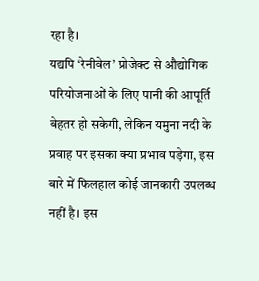रहा है।
यद्यपि ‘रेनीवेल’ प्रोजेक्ट से औद्योगिक परियोजनाओं के लिए पानी की आपूर्ति बेहतर हो सकेगी, लेकिन यमुना नदी के प्रवाह पर इसका क्या प्रभाव पड़ेगा, इस बारे में फिलहाल कोई जानकारी उपलब्ध नहीं है। इस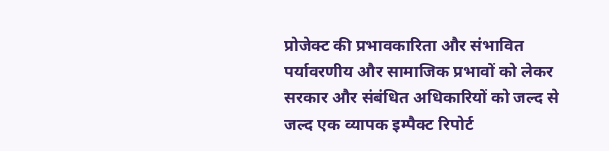प्रोजेक्ट की प्रभावकारिता और संभावित पर्यावरणीय और सामाजिक प्रभावों को लेकर सरकार और संबंधित अधिकारियों को जल्द से जल्द एक व्यापक इम्पैक्ट रिपोर्ट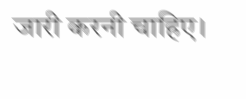जारी करनी चाहिए।